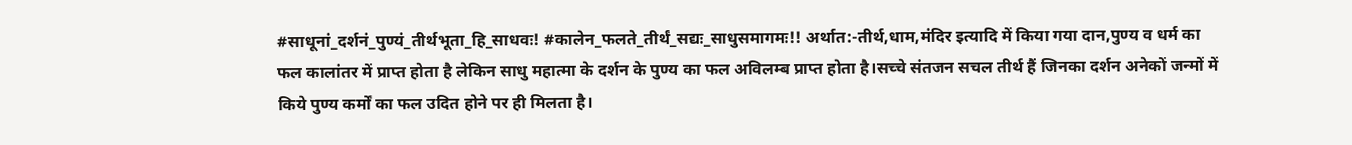#साधूनां_दर्शनं_पुण्यं_तीर्थभूता_हि_साधवः! #कालेन_फलते_तीर्थं_सद्यः_साधुसमागमः!! अर्थात:-तीर्थ,धाम,मंदिर इत्यादि में किया गया दान,पुण्य व धर्म का फल कालांतर में प्राप्त होता है लेकिन साधु महात्मा के दर्शन के पुण्य का फल अविलम्ब प्राप्त होता है।सच्चे संतजन सचल तीर्थ हैं जिनका दर्शन अनेकों जन्मों में किये पुण्य कर्मों का फल उदित होने पर ही मिलता है।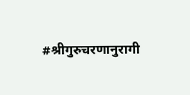#श्रीगुरुचरणानुरागी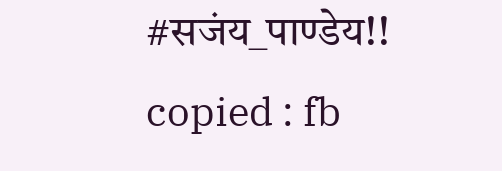#सजंय_पाण्डेय!! copied : fb